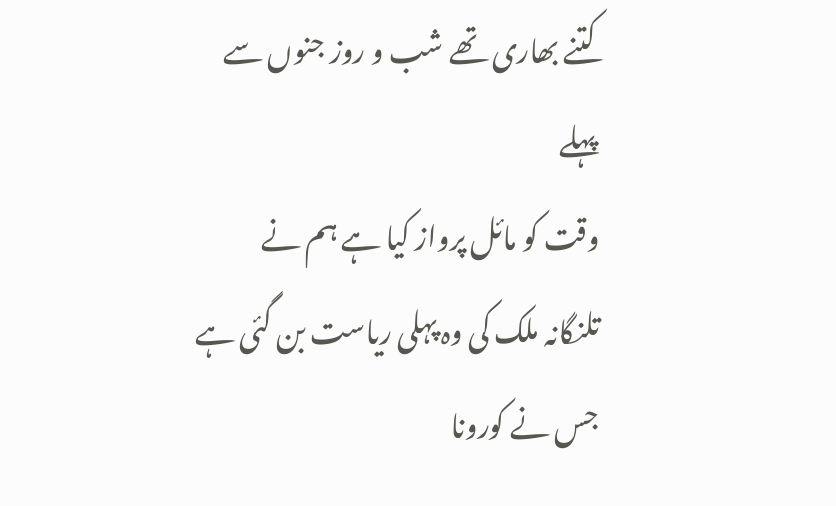کتنے بھاری تھے شب و روز جنوں سے پہلے
وقت کو مائل پرواز کیا ہے ہم نے
تلنگانہ ملک کی وہ پہلی ریاست بن گئی ہے جس نے کورونا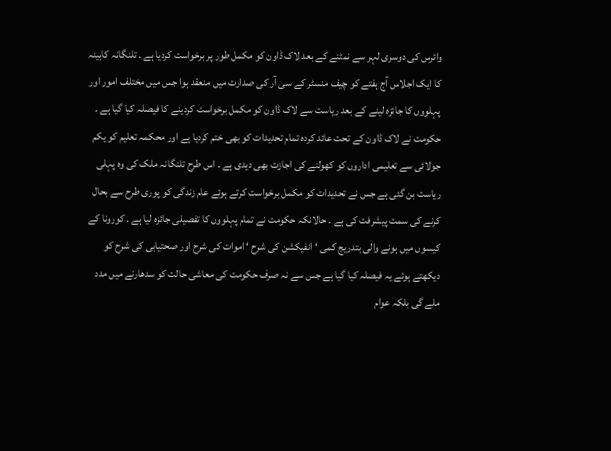وائرس کی دوسری لہر سے نمٹنے کے بعد لاک ڈاون کو مکمل طور پر برخواست کردیا ہے ۔ تلنگانہ کابینہ کا ایک اجلاس آج ہفتے کو چیف منسٹر کے سی آر کی صدارت میں منعقد ہوا جس میں مختلف امور اور پہلووں کا جائزہ لینے کے بعد ریاست سے لاک ڈاون کو مکمل برخواست کردینے کا فیصلہ کیا گیا ہے ۔ حکومت نے لاک ڈاون کے تحت عائد کردہ تمام تحدیدات کو بھی ختم کردیا ہے اور محکمہ تعلیم کو یکم جولائی سے تعلیمی اداروں کو کھولنے کی اجازت بھی دیدی ہے ۔ اس طرح تلنگانہ ملک کی وہ پہلی ریاست بن گئی ہے جس نے تحدیدات کو مکمل برخواست کرتے ہوئے عام زندگی کو پوری طرح سے بحال کرنے کی سمت پیشرفت کی ہے ۔ حالانکہ حکومت نے تمام پہلووں کا تفصیلی جائزہ لیا ہے ۔ کورونا کے کیسوں میں ہونے والی بتدریج کمی ‘ انفیکشن کی شرح ‘ اموات کی شرح اور صحتیابی کی شرح کو دیکھتے ہوئے یہ فیصلہ کیا گیا ہے جس سے نہ صرف حکومت کی معاشی حالت کو سدھارنے میں مدد ملے گی بلکہ عوام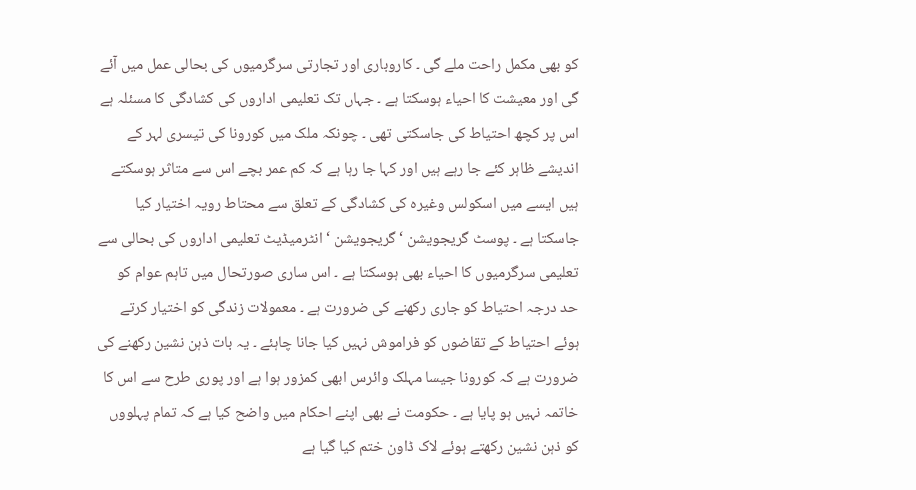کو بھی مکمل راحت ملے گی ۔ کاروباری اور تجارتی سرگرمیوں کی بحالی عمل میں آئے گی اور معیشت کا احیاء ہوسکتا ہے ۔ جہاں تک تعلیمی اداروں کی کشادگی کا مسئلہ ہے اس پر کچھ احتیاط کی جاسکتی تھی ۔ چونکہ ملک میں کورونا کی تیسری لہر کے اندیشے ظاہر کئے جا رہے ہیں اور کہا جا رہا ہے کہ کم عمر بچے اس سے متاثر ہوسکتے ہیں ایسے میں اسکولس وغیرہ کی کشادگی کے تعلق سے محتاط رویہ اختیار کیا جاسکتا ہے ۔ پوسٹ گریجویشن ‘ گریجویشن ‘ انٹرمیڈیٹ تعلیمی اداروں کی بحالی سے تعلیمی سرگرمیوں کا احیاء بھی ہوسکتا ہے ۔ اس ساری صورتحال میں تاہم عوام کو حد درجہ احتیاط کو جاری رکھنے کی ضرورت ہے ۔ معمولات زندگی کو اختیار کرتے ہوئے احتیاط کے تقاضوں کو فراموش نہیں کیا جانا چاہئے ۔ یہ بات ذہن نشین رکھنے کی ضرورت ہے کہ کورونا جیسا مہلک وائرس ابھی کمزور ہوا ہے اور پوری طرح سے اس کا خاتمہ نہیں ہو پایا ہے ۔ حکومت نے بھی اپنے احکام میں واضح کیا ہے کہ تمام پہلووں کو ذہن نشین رکھتے ہوئے لاک ڈاون ختم کیا گیا ہے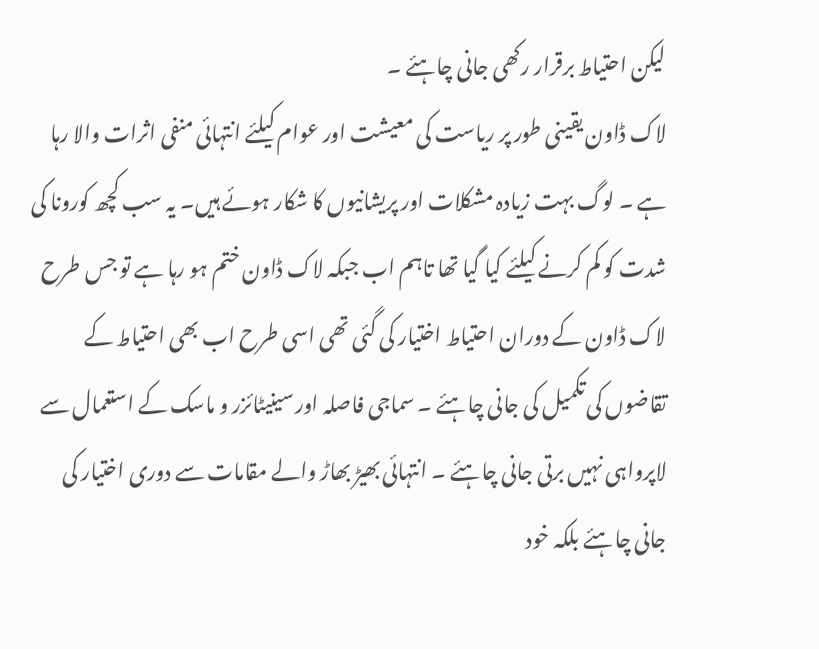لیکن احتیاط برقرار رکھی جانی چاہئے ۔
لاک ڈاون یقینی طور پر ریاست کی معیشت اور عوام کیلئے انتہائی منفی اثرات والا رہا ہے ۔ لوگ بہت زیادہ مشکلات اور پریشانیوں کا شکار ہوئے ہیں۔ یہ سب کچھ کورونا کی شدت کو کم کرنے کیلئے کیا گیا تھا تاہم اب جبکہ لاک ڈاون ختم ہو رہا ہے تو جس طرح لاک ڈاون کے دوران احتیاط اختیار کی گئی تھی اسی طرح اب بھی احتیاط کے تقاضوں کی تکمیل کی جانی چاہئے ۔ سماجی فاصلہ اور سینیٹائزر و ماسک کے استعمال سے لاپرواہی نہیں برتی جانی چاہئے ۔ انتہائی بھیڑ بھاڑ والے مقامات سے دوری اختیار کی جانی چاہئے بلکہ خود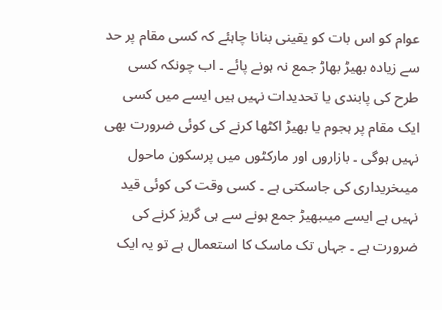عوام کو اس بات کو یقینی بنانا چاہئے کہ کسی مقام پر حد سے زیادہ بھیڑ بھاڑ جمع نہ ہونے پائے ۔ اب چونکہ کسی طرح کی پابندی یا تحدیدات نہیں ہیں ایسے میں کسی ایک مقام پر ہجوم یا بھیڑ اکٹھا کرنے کی کوئی ضرورت بھی نہیں ہوگی ۔ بازاروں اور مارکٹوں میں پرسکون ماحول میںخریداری کی جاسکتی ہے ۔ کسی وقت کی کوئی قید نہیں ہے ایسے میںبھیڑ جمع ہونے سے ہی گریز کرنے کی ضرورت ہے ۔ جہاں تک ماسک کا استعمال ہے تو یہ ایک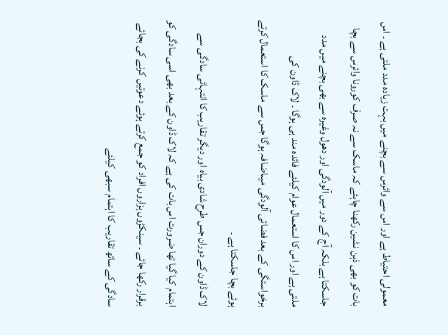معمولی احتیاط ہے اور اس سے وائرس سے بچنے میں بہت زیادہ مدد ملتی ہے ۔ اس بات کو بھی ذہن نشین رکھنا چاہئے کہ ماسک سے نہ صرف کورونا وائرس سے بچا جاسکتا ہے بلکہ آج کے دور میں آلودگی اور دھول وغیرہ سے بھی بچنے میں مدد ملتی ہے اور اس کا استعمال عوام کیلئے فائدہ مند ہی ہوگا ۔ لاک ڈاون کی برخواستگی کے بعد فضائی آلودگی میںاضافہ ہوگا جس سے ماسک کا استعمال کرتے ہوئے بچا جاسکتا ہے ۔
لاک ڈاون کے دوران جس طرح شادی بیاہ اور دیگر تقاریب کا انتہائی سادگی سے اہتمام کیا گیا تھا ضرورت اس بات کی ہے کہ لاک ڈاون کے بعد بھی اسی سادگی کو برقرار رکھا جائے ۔ سینکڑوں ہزاروں افراد کو جمع کرتے ہوئے دعوتیں کرنے کی بجائے سادگی کے ساتھ تقاریب کا اہتمام سبھی کیلئے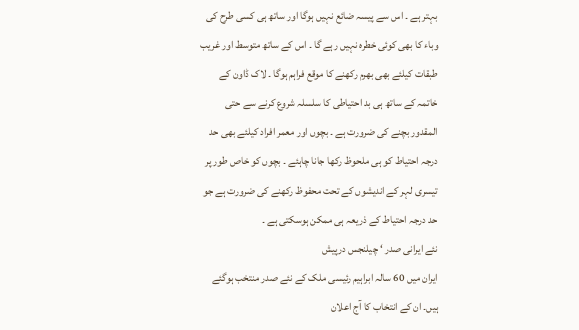بہتر ہے ۔ اس سے پیسہ ضائع نہیں ہوگا اور ساتھ ہی کسی طرح کی وباء کا بھی کوئی خطرہ نہیں رہے گا ۔ اس کے ساتھ متوسط اور غریب طبقات کیلئے بھی بھرم رکھنے کا موقع فراہم ہوگا ۔ لاک ڈاون کے خاتمہ کے ساتھ ہی بد احتیاطی کا سلسلہ شروع کرنے سے حتی المقدور بچنے کی ضرورت ہے ۔ بچوں اور معمر افراد کیلئے بھی حد درجہ احتیاط کو ہی ملحوظ رکھا جانا چاہئے ۔ بچوں کو خاص طور پر تیسری لہر کے اندیشوں کے تحت محفوظ رکھنے کی ضرورت ہے جو حد درجہ احتیاط کے ذریعہ ہی ممکن ہوسکتی ہے ۔
نئے ایرانی صدر ‘ چیلنجس درپیش
ایران میں 60 سالہ ابراہیم رئیسی ملک کے نئے صدر منتخب ہوگئے ہیں۔ ان کے انتخاب کا آج اعلان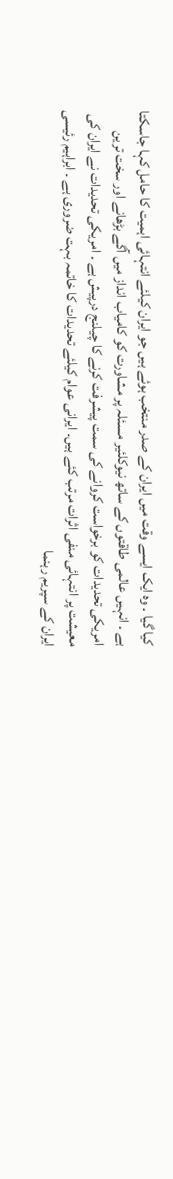کیا گیا ۔ وہ ایک ایسے وقت میں ایران کے صدر منتخب ہوئے ہیں جو ایران کیلئے انتہائی اہمیت کا حامل کہا جاسکتا ہے ۔ انہیں عالمی طاقتوں کے ساتھ نیوکلئیر مسئلہ پر مشاورت کو کامیاب انداز میں آگے بڑھانے اور سخت ترین امریکی تحدیدات کو برخواست کروانے کی سمت پیشرفت کرنے کا چیلنج درپیش ہے ۔ امریکی تحدیدات نے ایران کی معیشت پر انتہائی منفی اثرات مرتب کئے ہیں۔ ایرانی عوام کیلئے تحدیدات کا خاتمہ بہت ضروری ہے ۔ ابراہیم رئیسی ایران کے سپریم رہنما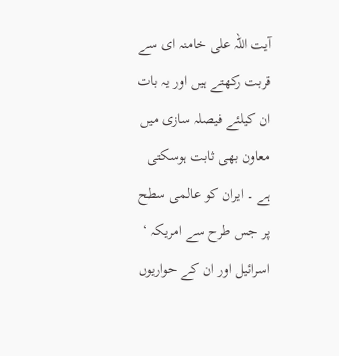آیت اللہ علی خامنہ ای سے قربت رکھتے ہیں اور یہ بات ان کیلئے فیصلہ سازی میں معاون بھی ثابت ہوسکتی ہے ۔ ایران کو عالمی سطح پر جس طرح سے امریکہ ‘ اسرائیل اور ان کے حواریوں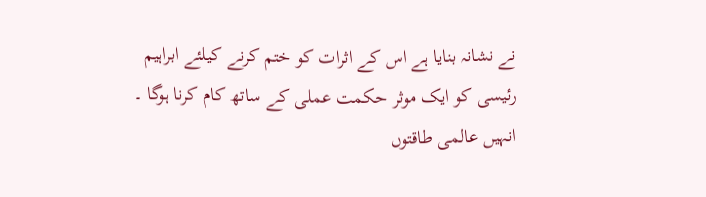نے نشانہ بنایا ہے اس کے اثرات کو ختم کرنے کیلئے ابراہیم رئیسی کو ایک موثر حکمت عملی کے ساتھ کام کرنا ہوگا ۔ انہیں عالمی طاقتوں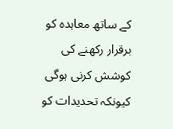کے ساتھ معاہدہ کو برقرار رکھنے کی کوشش کرنی ہوگی کیونکہ تحدیدات کو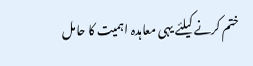ختم کرنے کیلئے یہی معاہدہ اہمیت کا حامل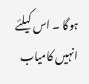ہوگا ۔ اس کیلئے انہیں کامیاب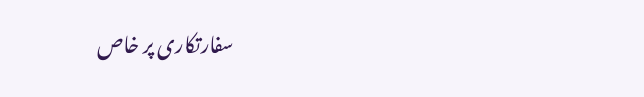سفارتکاری پر خاص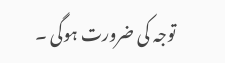توجہ کی ضرورت ہوگی ۔